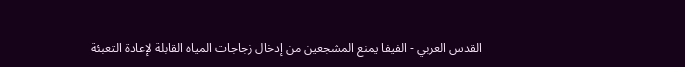القدس العربي - الفيفا يمنع المشجعين من إدخال زجاجات المياه القابلة لإعادة التعبئة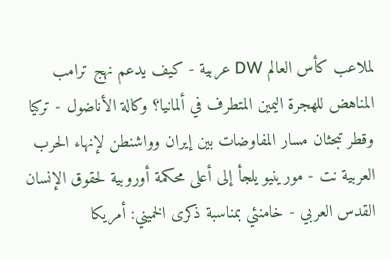لملاعب كأس العالم DW عربية - كيف يدعم نهج ترامب المناهض للهجرة اليمين المتطرف في ألمانيا؟ وكالة الأناضول - تركيا وقطر تبحثان مسار المفاوضات بين إيران وواشنطن لإنهاء الحرب العربية نت - مورينيو يلجأ إلى أعلى محكمة أوروبية لحقوق الإنسان القدس العربي - خامنئي بمناسبة ذكرى الخميني: أمريكا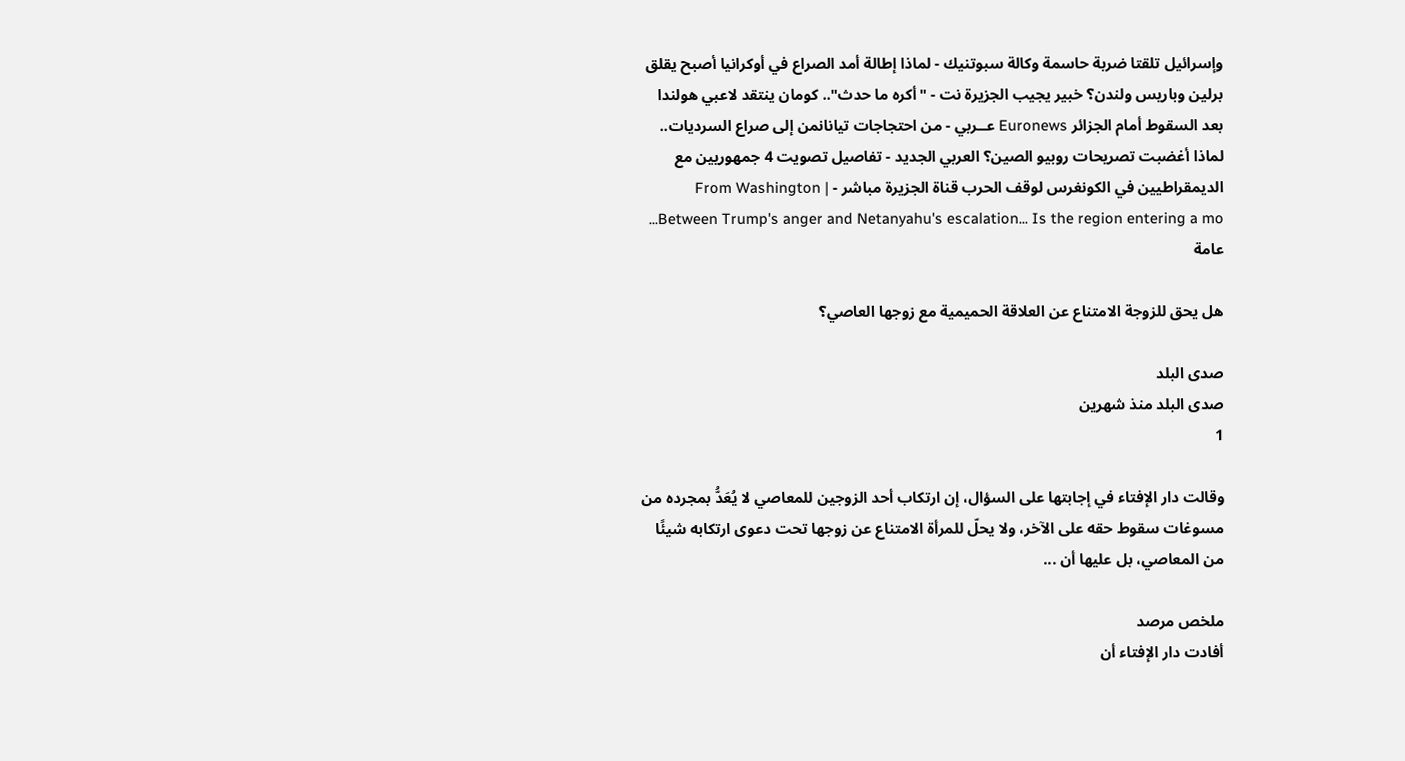وإسرائيل تلقتا ضربة حاسمة وكالة سبوتنيك - لماذا إطالة أمد الصراع في أوكرانيا أصبح يقلق برلين وباريس ولندن؟ خبير يجيب الجزيرة نت - "أكره ما حدث".. كومان ينتقد لاعبي هولندا بعد السقوط أمام الجزائر Euronews عــربي - من احتجاجات تيانانمن إلى صراع السرديات.. لماذا أغضبت تصريحات روبيو الصين؟ العربي الجديد - تفاصيل تصويت 4 جمهوريين مع الديمقراطيين في الكونغرس لوقف الحرب قناة الجزيرة مباشر - From Washington | Between Trump's anger and Netanyahu's escalation... Is the region entering a mo...
عامة

هل يحق للزوجة الامتناع عن العلاقة الحميمية مع زوجها العاصي؟

صدى البلد
صدى البلد منذ شهرين
1

وقالت دار الإفتاء في إجابتها على السؤال، إن ارتكاب أحد الزوجين للمعاصي لا يُعَدُّ بمجرده من مسوغات سقوط حقه على الآخر، ولا يحلّ للمرأة الامتناع عن زوجها تحت دعوى ارتكابه شيئًا من المعاصي، بل عليها أن ...

ملخص مرصد
أفادت دار الإفتاء أن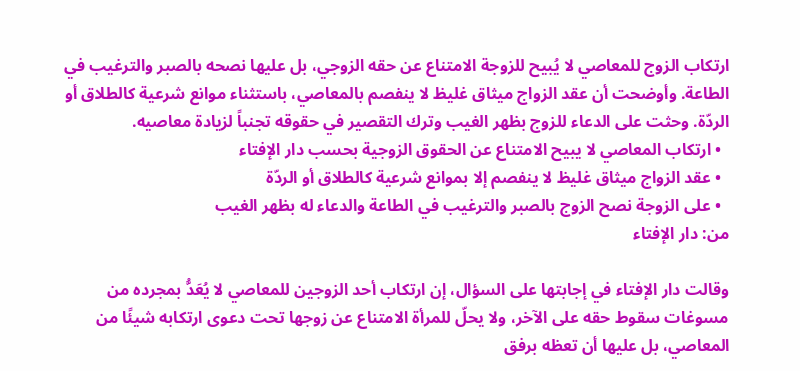ارتكاب الزوج للمعاصي لا يُبيح للزوجة الامتناع عن حقه الزوجي، بل عليها نصحه بالصبر والترغيب في الطاعة. وأوضحت أن عقد الزواج ميثاق غليظ لا ينفصم بالمعاصي، باستثناء موانع شرعية كالطلاق أو الردّة. وحثت على الدعاء للزوج بظهر الغيب وترك التقصير في حقوقه تجنباً لزيادة معاصيه.
  • ارتكاب المعاصي لا يبيح الامتناع عن الحقوق الزوجية بحسب دار الإفتاء
  • عقد الزواج ميثاق غليظ لا ينفصم إلا بموانع شرعية كالطلاق أو الردّة
  • على الزوجة نصح الزوج بالصبر والترغيب في الطاعة والدعاء له بظهر الغيب
من: دار الإفتاء

وقالت دار الإفتاء في إجابتها على السؤال، إن ارتكاب أحد الزوجين للمعاصي لا يُعَدُّ بمجرده من مسوغات سقوط حقه على الآخر، ولا يحلّ للمرأة الامتناع عن زوجها تحت دعوى ارتكابه شيئًا من المعاصي، بل عليها أن تعظه برفق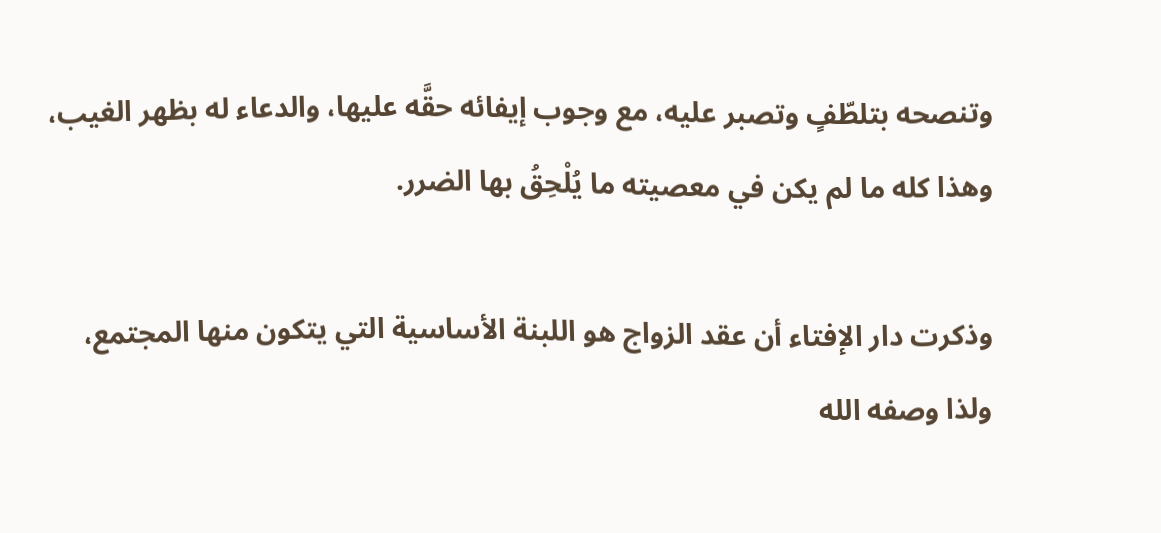وتنصحه بتلطّفٍ وتصبر عليه، مع وجوب إيفائه حقَّه عليها، والدعاء له بظهر الغيب، وهذا كله ما لم يكن في معصيته ما يُلْحِقُ بها الضرر.

وذكرت دار الإفتاء أن عقد الزواج هو اللبنة الأساسية التي يتكون منها المجتمع، ولذا وصفه الله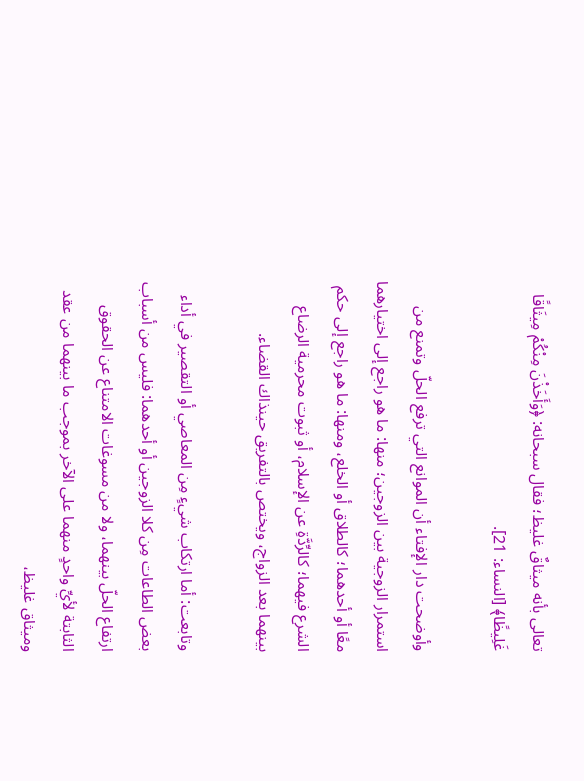تعالى بأنه ميثاقٌ غليظ؛ فقال سبحانه: ﴿وَأَخَذْنَ مِنْكُمْ مِيثَاقًا غَلِيظًا﴾ [النساء: 21].

وأوضحت دار الإفتاء أن الموانع التي ترفع الحلّ وتمنع من استمرار الزوجية بين الزوجين؛ منها: ما هو راجع إلى اختيارهما معًا أو أحدهما؛ كالطلاق أو الخلع، ومنها: ما هو راجع إلى حكم الشرع فيهما؛ كالرِّدَّةِ عن الإسلام، أو ثبوت محرمية الرضاع بينهما بعد الزواج، ويختص بالتفريق حينذاك القضاء.

وتابعت: أما ارتكاب شيءٍ مِن المعاصي أو التقصير في أداء بعض الطاعات مِن كلا الزوجين أو أحدهما: فليس من أسباب ارتفاع الحلّ بينهما، ولا من مسوغات الامتناع عن الحقوق الثابتة لأيِّ واحدٍ منهما على الآخر بموجب ما بينهما من عقد وميثاق غليظ،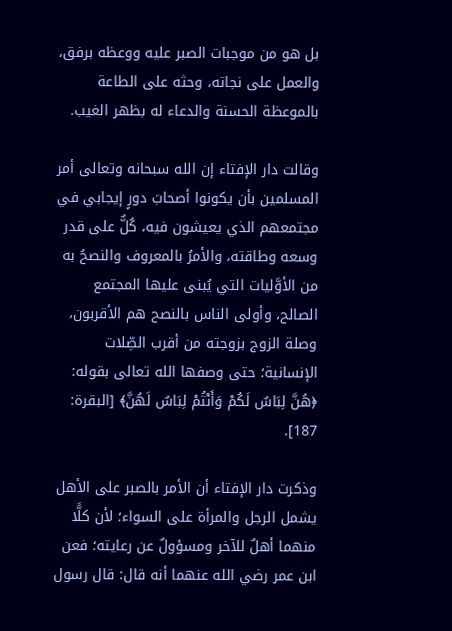بل هو من موجبات الصبر عليه ووعظه برفق، والعمل على نجاته، وحثه على الطاعة بالموعظة الحسنة والدعاء له بظهر الغيب.

وقالت دار الإفتاء إن الله سبحانه وتعالى أمر المسلمين بأن يكونوا أصحابَ دورٍ إيجابي في مجتمعهم الذي يعيشون فيه، كُلٌّ على قدر وسعه وطاقته، والأمرُ بالمعروف والنصحُ به من الأوَّليات التي يُبنى عليها المجتمع الصالح، وأولى الناس بالنصح هم الأقربون، وصلة الزوج بزوجته من أقرب الصِّلات الإنسانية؛ حتى وصفها الله تعالى بقوله: ﴿هُنَّ لِبَاسٌ لَكُمْ وَأَنْتُمْ لِبَاسٌ لَهُنَّ﴾ [البقرة: 187].

وذكرت دار الإفتاء أن الأمر بالصبر على الأهل يشمل الرجل والمرأة على السواء؛ لأن كلًّا منهما أهلٌ للآخر ومسؤولٌ عن رعايته؛ فعن ابن عمر رضي الله عنهما أنه قال: قال رسول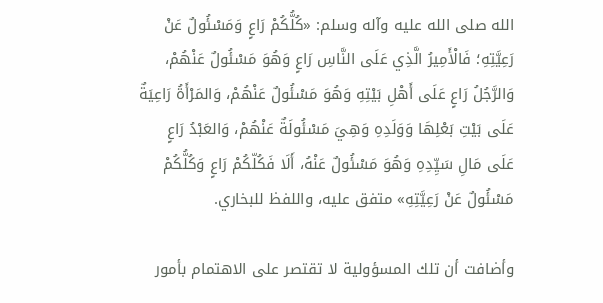الله صلى الله عليه وآله وسلم: «كُلُّكُمْ رَاعٍ وَمَسْئُولٌ عَنْ رَعِيَّتِهِ؛ فَالْأَمِيرُ الَّذِي عَلَى النَّاسِ رَاعٍ وَهُوَ مَسْئُولٌ عَنْهُمْ، وَالرَّجُلُ رَاعٍ عَلَى أَهْلِ بَيْتِهِ وَهُوَ مَسْئُولٌ عَنْهُمْ، وَالمَرْأَةُ رَاعِيَةٌ عَلَى بَيْتِ بَعْلِهَا وَوَلَدِهِ وَهِيَ مَسْئُولَةٌ عَنْهُمْ، وَالعَبْدُ رَاعٍ عَلَى مَالِ سَيِّدِهِ وَهُوَ مَسْئُولٌ عَنْهُ، أَلَا فَكُلّكُمْ رَاعٍ وَكُلُّكُمْ مَسْئُولٌ عَنْ رَعِيَّتِهِ» متفق عليه، واللفظ للبخاري.

وأضافت أن تلك المسؤولية لا تقتصر على الاهتمام بأمور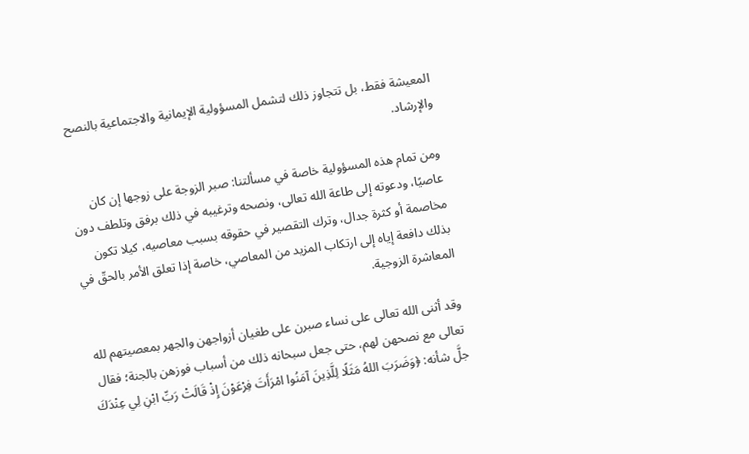المعيشة فقط، بل تتجاوز ذلك لتشمل المسؤولية الإيمانية والاجتماعية بالنصح والإرشاد.

ومن تمام هذه المسؤولية خاصة في مسألتنا: صبر الزوجة على زوجها إن كان عاصيًا، ودعوته إلى طاعة الله تعالى، ونصحه وترغيبه في ذلك برفق وتلطف دون مخاصمة أو كثرة جدال، وترك التقصير في حقوقه بسبب معاصيه، كيلا تكون بذلك دافعة إياه إلى ارتكاب المزيد من المعاصي، خاصة إذا تعلق الأمر بالحقّ في المعاشرة الزوجية.

وقد أثنى الله تعالى على نساء صبرن على طغيان أزواجهن والجهر بمعصيتهم لله تعالى مع نصحهن لهم، حتى جعل سبحانه ذلك من أسباب فوزهن بالجنة؛ فقال جلَّ شأنه: ﴿وَضَرَبَ اللهُ مَثَلًا لِلَّذِينَ آمَنُوا امْرَأَتَ فِرْعَوْنَ إِذْ قَالَتْ رَبِّ ابْنِ لِي عِنْدَكَ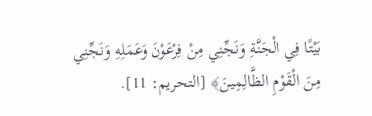بَيْتًا فِي الْجَنَّةِ وَنَجِّنِي مِنْ فِرْعَوْنَ وَعَمَلِهِ وَنَجِّنِي مِنَ الْقَوْمِ الظَّالِمِينَ﴾ [التحريم: 11].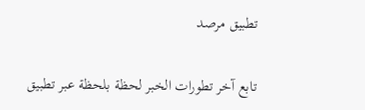تطبيق مرصد

تابع آخر تطورات الخبر لحظة بلحظة عبر تطبيق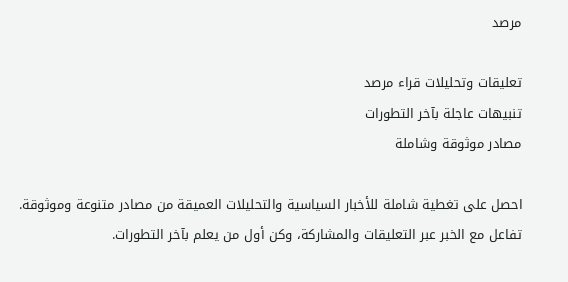مرصد

تعليقات وتحليلات قراء مرصد
تنبيهات عاجلة بآخر التطورات
مصادر موثوقة وشاملة

احصل على تغطية شاملة للأخبار السياسية والتحليلات العميقة من مصادر متنوعة وموثوقة. تفاعل مع الخبر عبر التعليقات والمشاركة، وكن أول من يعلم بآخر التطورات.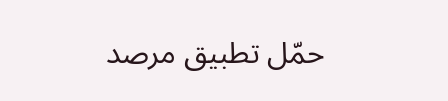حمّل تطبيق مرصد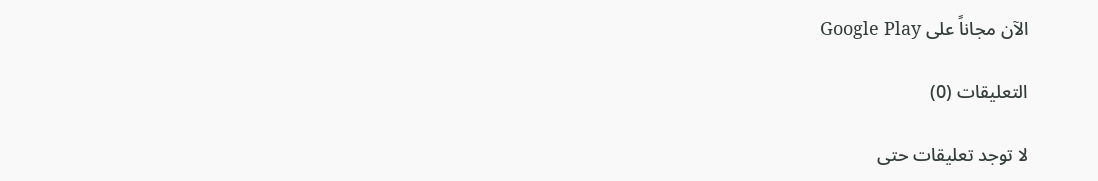الآن مجاناً على Google Play

التعليقات (0)

لا توجد تعليقات حتى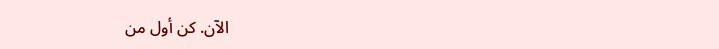الآن. كن أول من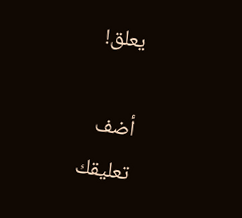يعلق!

أضف تعليقك